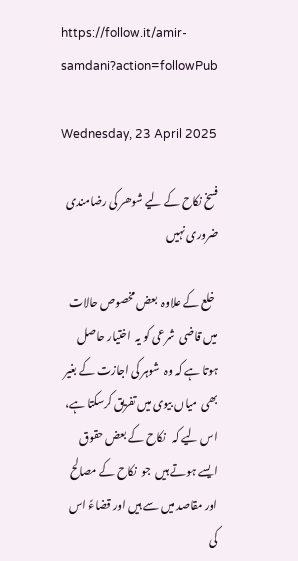https://follow.it/amir-samdani?action=followPub

Wednesday, 23 April 2025

فسخ نکاح کے لیے شوھر کی رضامندی ضروری نہیں

 خلع کے علاوہ  بعض مخصوص حالات میں قاضی  شرعی کو یہ  اختیار حاصل ہوتا ہے کہ وہ  شوہر کی اجازت کے بغیر بھی  میاں بیوی میں تفریق کرسکتا ہے، اس لیے کہ   نکاح کے بعض حقوق ایسے ہوتے ہیں  جو  نکاح کے مصالح  اور مقاصد میں سے ہیں اور قضاءً اس کی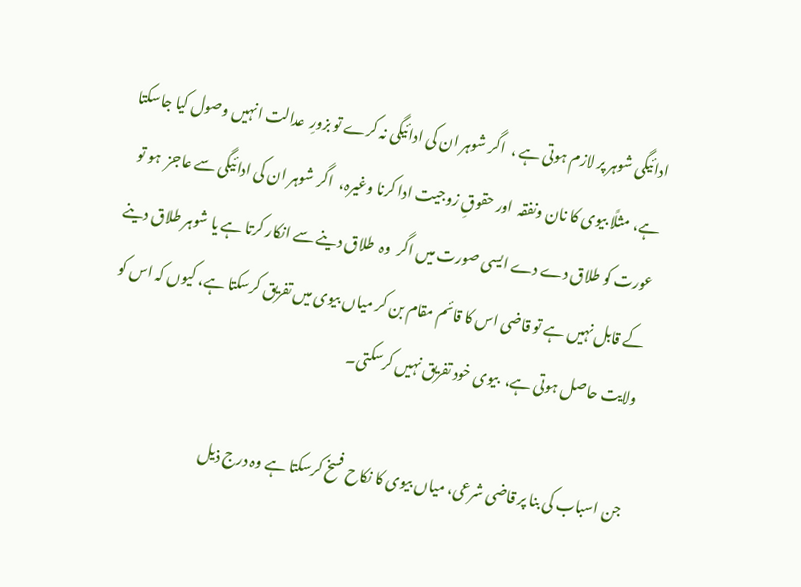ادائیگی شوہر پر لازم ہوتی ہے ،  اگر شوہر ان کی ادائیگی نہ کرے تو بزورِ  عدالت انہیں وصول کیا جاسکتا ہے، مثلًا بیوی کا نان ونفقہ  اور حقوقِ زوجیت ادا کرنا وغیرہ،  اگر شوہر ان کی ادائیگی سے عاجز  ہو تو عورت کو طلاق دے دے ایسی صورت میں اگر  وہ  طلاق دینے سے انکار کرتا ہے یا شوہر طلاق دینے کے قابل نہیں ہے تو قاضی اس کا قائم مقام بن کر میاں بیوی میں تفریق کرسکتا ہے، کیوں کہ اس کو ولایت حاصل ہوتی ہے،  بیوی خود تفریق نہیں کرسکتی۔

جن اسباب کی بنا پر قاضی شرعی، میاں بیوی کا نکاح فسخ کرسکتا ہے وہ درج ذیل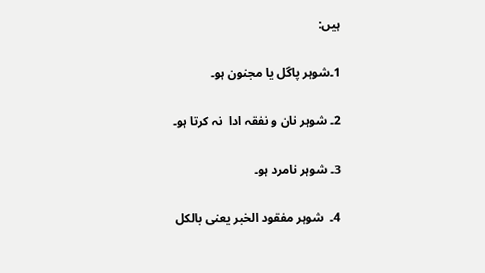ہیں:

1۔شوہر پاگل یا مجنون ہو۔

2۔ شوہر نان و نفقہ ادا  نہ کرتا ہو۔

3۔ شوہر نامرد ہو۔

4۔  شوہر مفقود الخبر یعنی بالکل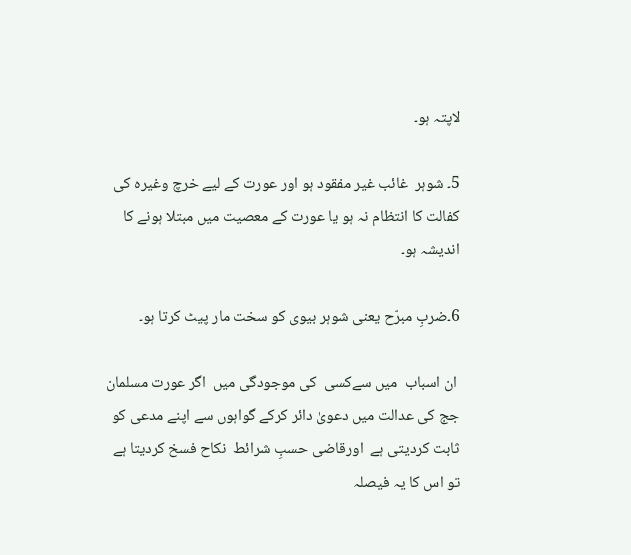لاپتہ ہو۔

5۔ شوہر  غائب غیر مفقود ہو اور عورت کے لیے خرچ وغیرہ کی کفالت کا انتظام نہ ہو یا عورت کے معصیت میں مبتلا ہونے کا اندیشہ ہو۔

6۔ضربِ مبرّح یعنی شوہر بیوی کو سخت مار پیٹ کرتا ہو۔

 ان اسباب  میں سےکسی  کی موجودگی میں  اگر عورت مسلمان جج کی عدالت میں دعویٰ دائر کرکے گواہوں سے اپنے مدعی کو ثابت کردیتی ہے  اورقاضی حسبِ شرائط  نکاح فسخ کردیتا ہے تو اس کا یہ فیصلہ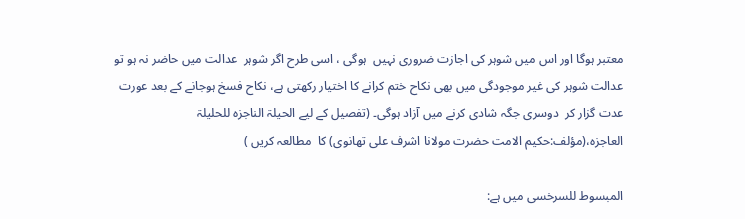معتبر ہوگا اور اس میں شوہر کی اجازت ضروری نہیں  ہوگی ، اسی طرح اگر شوہر  عدالت میں حاضر نہ ہو تو عدالت شوہر کی غیر موجودگی میں بھی نکاح ختم کرانے کا اختیار رکھتی ہے، نکاح فسخ ہوجانے کے بعد عورت عدت گزار کر  دوسری جگہ شادی کرنے میں آزاد ہوگی۔ (تفصیل کے لیے الحیلۃ الناجزہ للحلیلۃ العاجزہ،(مؤلف:حکیم الامت حضرت مولانا اشرف علی تھانوی) کا  مطالعہ کریں )

المبسوط للسرخسی میں ہے: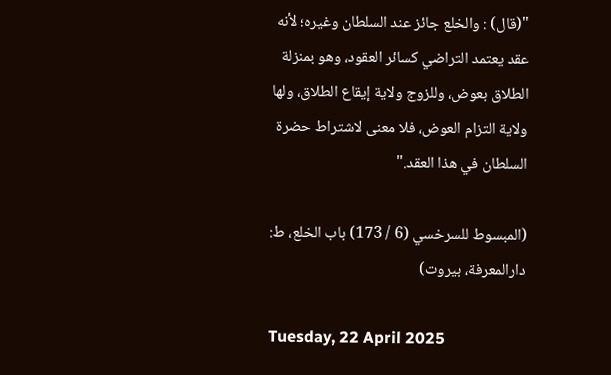"(قال) : والخلع جائز عند السلطان وغيره؛ لأنه عقد يعتمد التراضي كسائر العقود، وهو بمنزلة الطلاق بعوض، وللزوج ولاية إيقاع الطلاق، ولها ولاية التزام العوض، فلا معنى لاشتراط حضرة السلطان في هذا العقد."

(المبسوط للسرخسي (6 / 173) باب الخلع، ط: دارالمعرفة، بیروت)

Tuesday, 22 April 2025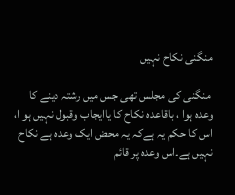منگنی نکاح نہیں

 منگنی کی مجلس تھی جس میں رشتہ دینے کا وعدہ ہوا ، باقاعدہ نکاح کا یاایجاب وقبول نہیں ہو ا، اس کا حکم یہ ہےکہ یہ محض ایک وعدہ ہے نکاح نہیں ہے۔اس وعدہ پر قائم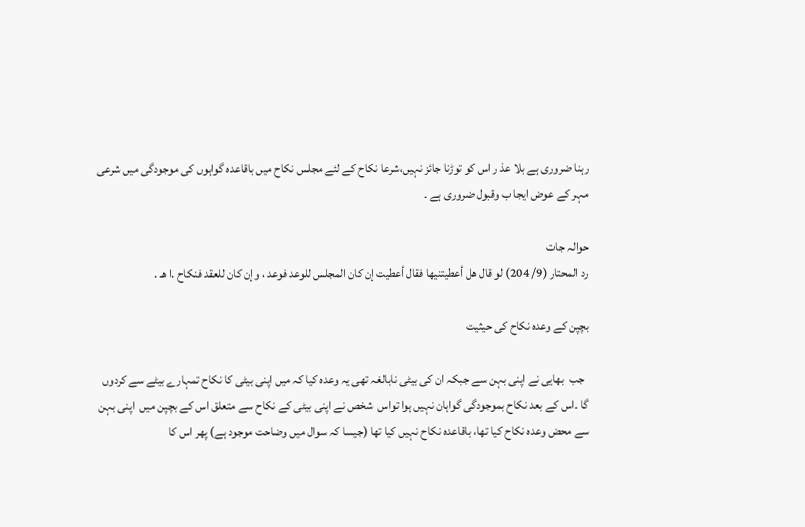رہنا ضروری ہے بلا عذ ر اس کو توڑنا جائز نہیں،شرعا نکاح کے لئے مجلس نکاح میں باقاعدہ گواہوں کی موجودگی میں شرعی مہر کے عوض ایجا ب وقبول ضروری ہے ۔

حوالہ جات
رد المحتار (9/ 204) لو قال هل أعطيتنيها فقال أعطيت إن كان المجلس للوعد فوعد ، وإن كان للعقد فنكاح .ا هـ .

بچپن کے وعدہ نکاح کی حیثیت

  جب  بھایی نے اپنی بہن سے جبکہ ان کی بیٹی نابالغہ تھی یہ وعدہ کیا کہ میں اپنی بیٹی کا نکاح تمہارے بیٹے سے کردوں گا ۔اس کے بعد نکاح بموجودگی گواہان نہیں ہوا تواس  شخص نے اپنی بیٹی کے نکاح سے متعلق اس کے بچپن میں  اپنی بہن سے محض وعدہ نکاح کیا تھا، باقاعدہ نکاح نہیں کیا تھا (جیسا کہ سوال میں وضاحت موجود ہے) پھر اس کا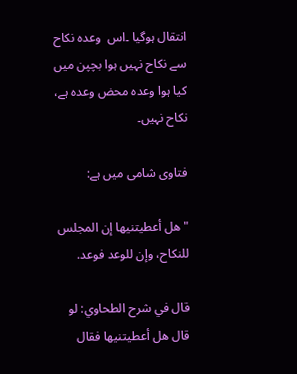انتقال ہوگیا ۔اس  وعدہ نکاح سے نکاح نہیں ہوا بچپن میں کیا ہوا وعدہ محض وعدہ ہے، نکاح نہیں۔

فتاوی شامی میں ہے:

"هل أعطيتنيها إن المجلس للنكاح، وإن للوعد فوعد.

قال في شرح الطحاوي: لو قال هل أعطيتنيها فقال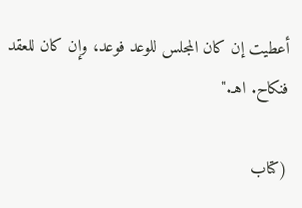أعطيت إن كان المجلس للوعد فوعد، وإن كان للعقد فنكاح. اهـ."

(كتاب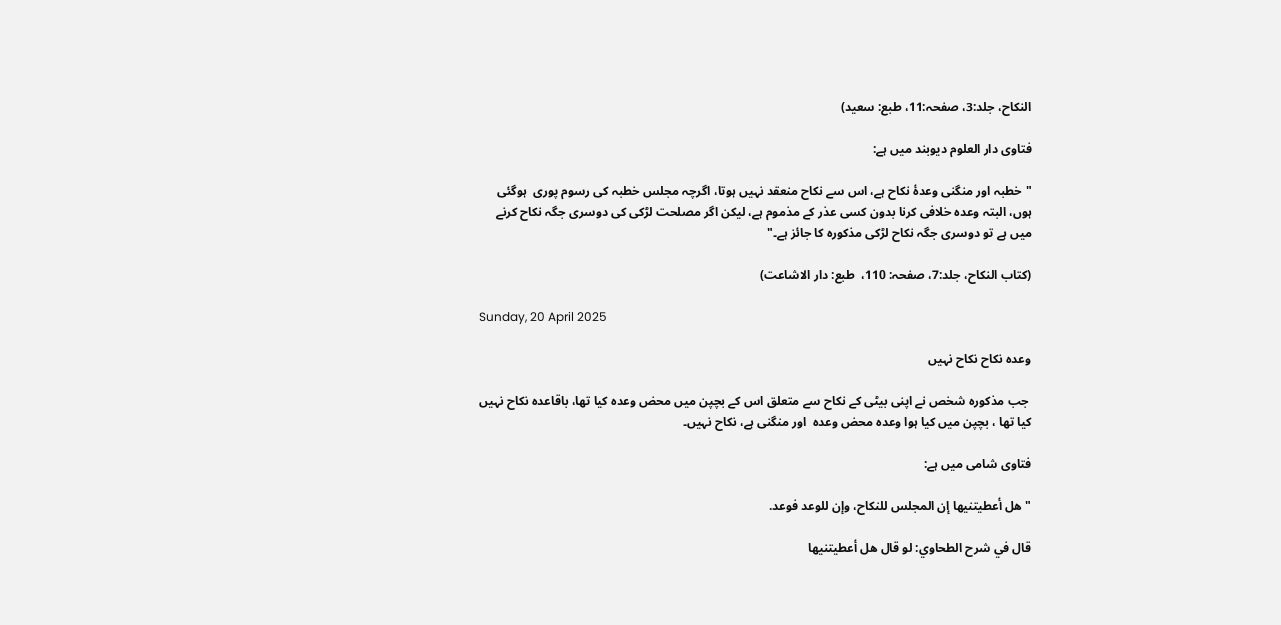النكاح، جلد:3، صفحہ:11، طبع: سعيد)

فتاوی دار العلوم دیوبند میں ہے:

"خطبہ اور منگنی وعدۂ نکاح ہے، اس سے نکاح منعقد نہیں ہوتا، اگرچہ مجلس خطبہ کی رسوم پوری  ہوگئی ہوں، البتہ وعدہ خلافی کرنا بدون کسی عذر کے مذموم ہے، لیکن اگر مصلحت لڑکی کی دوسری جگہ نکاح کرنے میں ہے تو دوسری جگہ نکاح لڑکی مذکورہ کا جائز ہے۔"

(کتاب النکاح، جلد:7، صفحہ: 110،  طبع: دار الاشاعت)

Sunday, 20 April 2025

وعدہ نکاح نکاح نہیں

 جب مذکورہ شخص نے اپنی بیٹی کے نکاح سے متعلق اس کے بچپن میں محض وعدہ کیا تھا، باقاعدہ نکاح نہیں کیا تھا ، بچپن میں کیا ہوا وعدہ محض وعدہ  اور منگنی ہے، نکاح نہیں۔

فتاوی شامی میں ہے:

"هل أعطيتنيها إن المجلس للنكاح، وإن للوعد فوعد.

قال في شرح الطحاوي: لو قال هل أعطيتنيها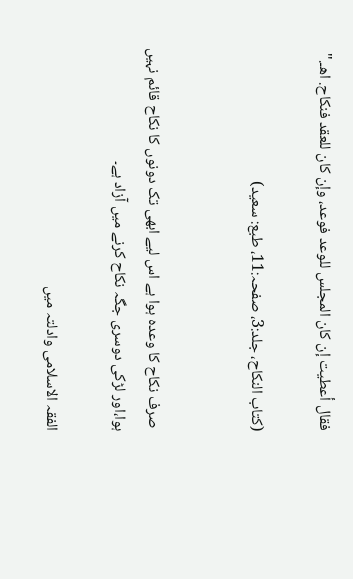فقال أعطيت إن كان المجلس للوعد فوعد، وإن كان للعقد فنكاح. اهـ."

(كتاب النكاح، جلد:3، صفحہ:11، طبع: سعيد)


 صرف نکاح کا وعدہ ہوا ہے اس لیے ابھی تک دونوں کا نکاح قائم نہیں ہوا،اور لڑکی دوسری جگہ نکاح کرنے میں آزاد ہے۔

الفقہ الاسلامی وادلتہ میں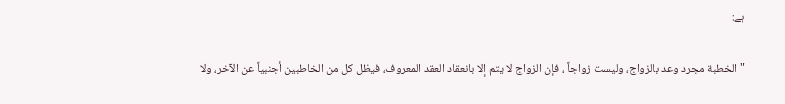ہے:

"الخطبة مجرد وعد بالزواج، وليست زواجاً ، فإن الزواج لا يتم إلا بانعقاد العقد المعروف، فيظل كل من الخاطبين أجنبياً عن الآخر، ولا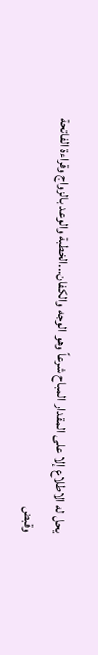يحل له الاطلاع إلا على المقدار المباح شرعاً وهو الوجه والكفان...الخطبة والوعد بالزواج وقراءة الفاتحة وقبض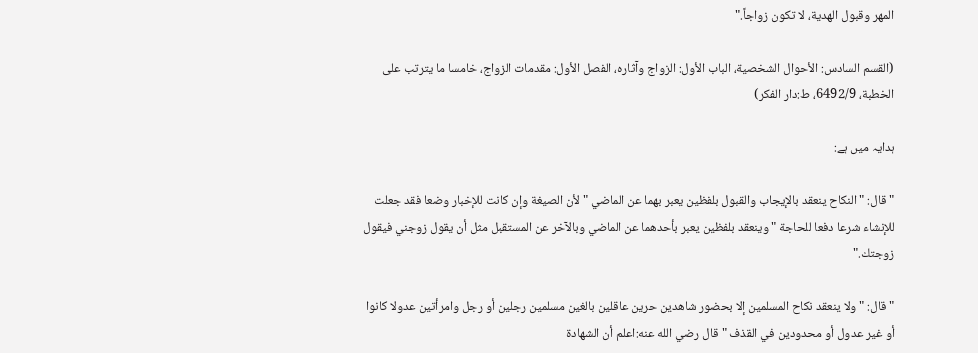المهر وقبول الهدية، لا تكون زواجاً."

(القسم السادس: الأحوال الشخصية،‌‌ الباب الأول: الزواج وآثاره، ‌‌الفصل الأول: مقدمات الزواج،‌‌ خامسا ما يترتب على الخطبة، 6492/9، ط:دار الفکر)

ہدایہ میں ہے:

"قال: " النكاح ينعقد بالإيجاب والقبول بلفظين يعبر بهما عن الماضي " لأن الصيغة وإن كانت للإخبار وضعا فقد جعلت للإنشاء شرعا دفعا للحاجة " وينعقد بلفظين يعبر بأحدهما عن الماضي وبالآخر عن المستقبل مثل أن يقول زوجني فيقول زوجتك."

"قال: " ولا ينعقد نكاح المسلمين إلا بحضور شاهدين حرين عاقلين بالغين مسلمين رجلين أو رجل وامرأتين عدولا كانوا أو غير عدول أو محدودين في القذف " قال رضي الله عنه:اعلم أن الشهادة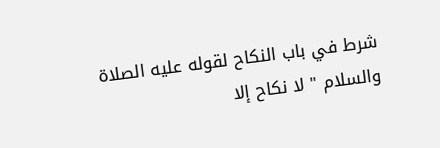شرط في باب النكاح لقوله عليه الصلاة والسلام " لا نكاح إلا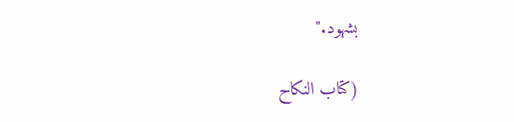بشهود."

(کتاب النکاح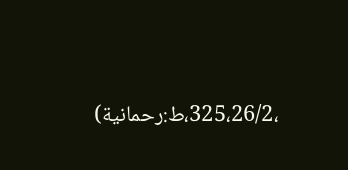،325،26/2،ط:رحمانیة)